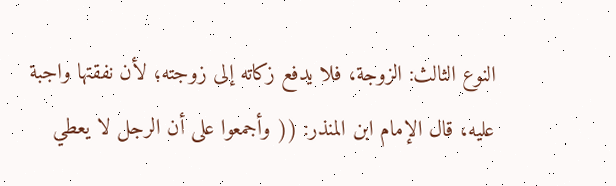النوع الثالث: الزوجة، فلا يدفع زكاته إلى زوجته؛ لأن نفقتها واجبة عليه، قال الإمام ابن المنذر: (( وأجمعوا على أن الرجل لا يعطي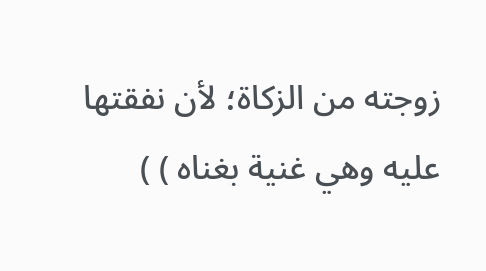زوجته من الزكاة؛ لأن نفقتها عليه وهي غنية بغناه ) )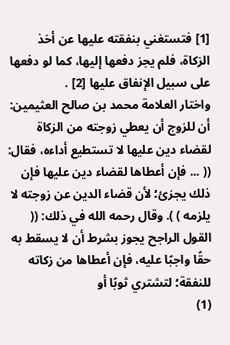[1] فتستغني بنفقته عليها عن أخذ الزكاة، فلم يجز دفعها إليها، كما لو دفعها على سبيل الإنفاق عليها [2] .
واختار العلامة محمد بن صالح العثيمين: أن للزوج أن يعطي زوجته من الزكاة لقضاء دين عليها لا تستطيع أداءه، فقال: (( ... فإن أعطاها لقضاء دين عليها فإن ذلك يجزئ؛ لأن قضاء الدين عن زوجته لا يلزمه ) ). وقال رحمه الله في ذلك: (( القول الراجح يجوز بشرط أن لا يسقط به حقًا واجبًا عليه، فإن أعطاها من زكاته للنفقة؛ لتشتري ثوبًا أو
(1)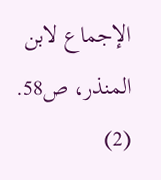الإجماع لابن المنذر، ص58.
(2)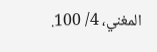المغني، 4/ 100.